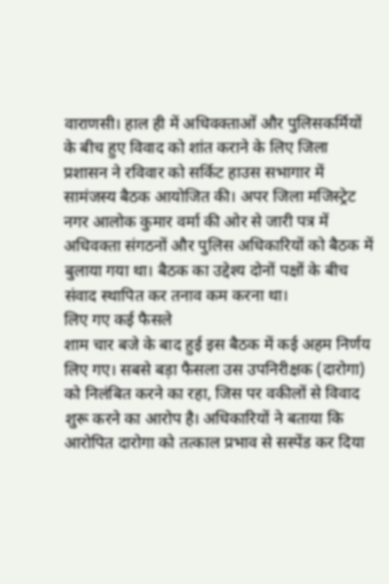वाराणसी। हाल ही में अधिवक्ताओं और पुलिसकर्मियों के बीच हुए विवाद को शांत कराने के लिए जिला प्रशासन ने रविवार को सर्किट हाउस सभागार में सामंजस्य बैठक आयोजित की। अपर जिला मजिस्ट्रेट नगर आलोक कुमार वर्मा की ओर से जारी पत्र में अधिवक्ता संगठनों और पुलिस अधिकारियों को बैठक में बुलाया गया था। बैठक का उद्देश्य दोनों पक्षों के बीच संवाद स्थापित कर तनाव कम करना था।
लिए गए कई फैसले
शाम चार बजे के बाद हुई इस बैठक में कई अहम निर्णय लिए गए। सबसे बड़ा फैसला उस उपनिरीक्षक (दारोगा) को निलंबित करने का रहा, जिस पर वकीलों से विवाद शुरू करने का आरोप है। अधिकारियों ने बताया कि आरोपित दारोगा को तत्काल प्रभाव से सस्पेंड कर दिया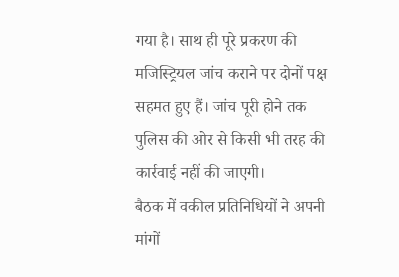गया है। साथ ही पूरे प्रकरण की मजिस्ट्रियल जांच कराने पर दोनों पक्ष सहमत हुए हैं। जांच पूरी होने तक पुलिस की ओर से किसी भी तरह की कार्रवाई नहीं की जाएगी।
बैठक में वकील प्रतिनिधियों ने अपनी मांगों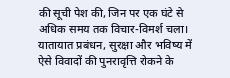की सूची पेश की, जिन पर एक घंटे से अधिक समय तक विचार-विमर्श चला। यातायात प्रबंधन, सुरक्षा और भविष्य में ऐसे विवादों की पुनरावृत्ति रोकने के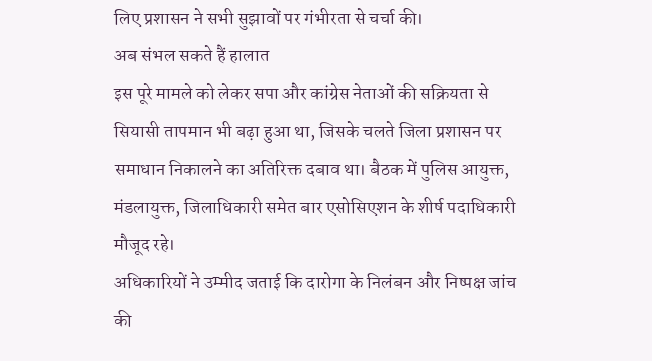लिए प्रशासन ने सभी सुझावों पर गंभीरता से चर्चा की।
अब संभल सकते हैं हालात
इस पूरे मामले को लेकर सपा और कांग्रेस नेताओं की सक्रियता से सियासी तापमान भी बढ़ा हुआ था, जिसके चलते जिला प्रशासन पर समाधान निकालने का अतिरिक्त दबाव था। बैठक में पुलिस आयुक्त, मंडलायुक्त, जिलाधिकारी समेत बार एसोसिएशन के शीर्ष पदाधिकारी मौजूद रहे।
अधिकारियों ने उम्मीद जताई कि दारोगा के निलंबन और निष्पक्ष जांच की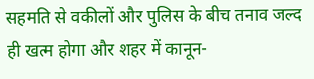सहमति से वकीलों और पुलिस के बीच तनाव जल्द ही खत्म होगा और शहर में कानून-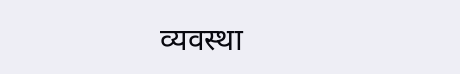व्यवस्था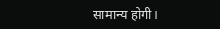सामान्य होगी।